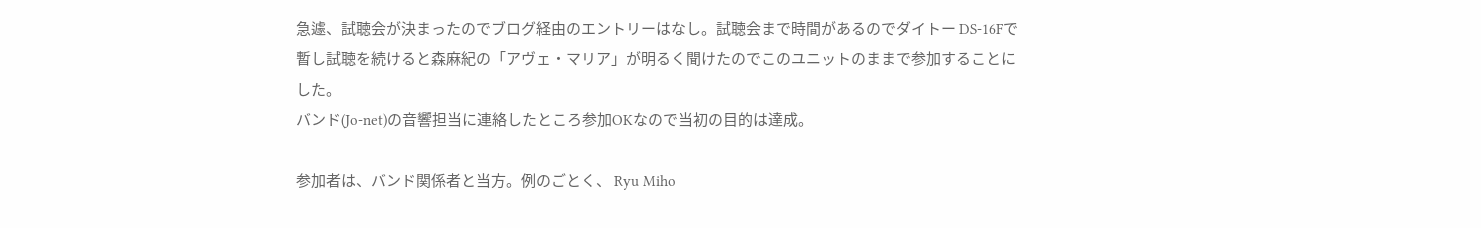急遽、試聴会が決まったのでブログ経由のエントリーはなし。試聴会まで時間があるのでダイトー DS-16Fで暫し試聴を続けると森麻紀の「アヴェ・マリア」が明るく聞けたのでこのユニットのままで参加することにした。
バンド(Jo-net)の音響担当に連絡したところ参加OKなので当初の目的は達成。

参加者は、バンド関係者と当方。例のごとく、 Ryu Miho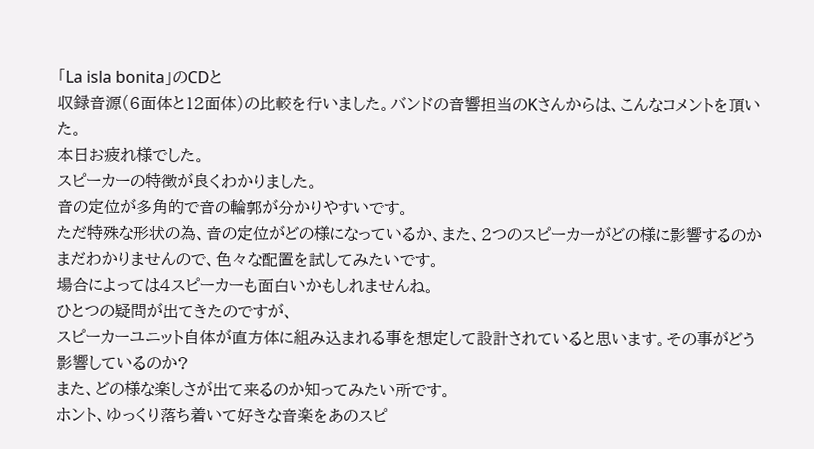「La isla bonita」のCDと
収録音源(6面体と12面体)の比較を行いました。バンドの音響担当のKさんからは、こんなコメントを頂いた。
本日お疲れ様でした。
スピーカーの特徴が良くわかりました。
音の定位が多角的で音の輪郭が分かりやすいです。
ただ特殊な形状の為、音の定位がどの様になっているか、また、2つのスピーカーがどの様に影響するのかまだわかりませんので、色々な配置を試してみたいです。
場合によっては4スピーカーも面白いかもしれませんね。
ひとつの疑問が出てきたのですが、
スピーカーユニット自体が直方体に組み込まれる事を想定して設計されていると思います。その事がどう影響しているのか?
また、どの様な楽しさが出て来るのか知ってみたい所です。
ホント、ゆっくり落ち着いて好きな音楽をあのスピ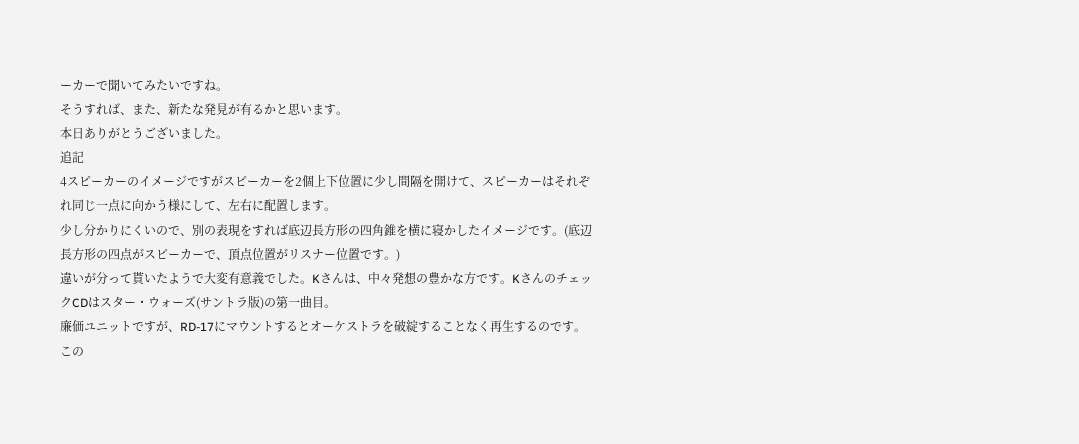ーカーで聞いてみたいですね。
そうすれば、また、新たな発見が有るかと思います。
本日ありがとうございました。
追記
4スピーカーのイメージですがスピーカーを2個上下位置に少し間隔を開けて、スピーカーはそれぞれ同じ一点に向かう様にして、左右に配置します。
少し分かりにくいので、別の表現をすれば底辺長方形の四角錐を横に寝かしたイメージです。(底辺長方形の四点がスピーカーで、頂点位置がリスナー位置です。)
違いが分って貰いたようで大変有意義でした。Kさんは、中々発想の豊かな方です。KさんのチェックCDはスター・ウォーズ(サントラ版)の第一曲目。
廉価ユニットですが、RD-17にマウントするとオーケストラを破綻することなく再生するのです。この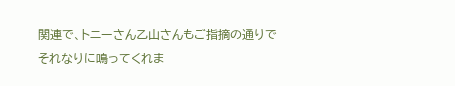関連で、トニーさん乙山さんもご指摘の通りでそれなりに鳴ってくれま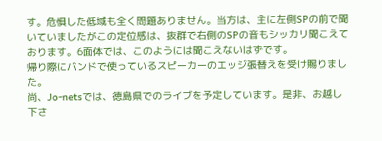す。危惧した低域も全く問題ありません。当方は、主に左側SPの前で聞いていましたがこの定位感は、抜群で右側のSPの音もシッカリ聞こえております。6面体では、このようには聞こえないはずです。
帰り際にバンドで使っているスピーカーのエッジ張替えを受け賜りました。
尚、Jo-netsでは、徳島県でのライブを予定しています。是非、お越し下さ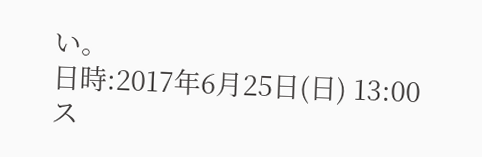い。
日時:2017年6月25日(日) 13:00ス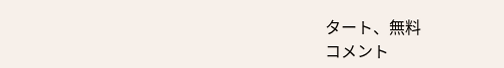タート、無料
コメント